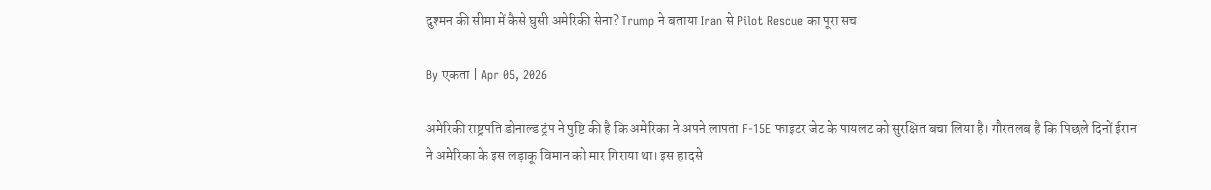दुश्मन की सीमा में कैसे घुसी अमेरिकी सेना? Trump ने बताया Iran से Pilot Rescue का पूरा सच

By एकता | Apr 05, 2026

अमेरिकी राष्ट्रपति डोनाल्ड ट्रंप ने पुष्टि की है कि अमेरिका ने अपने लापता F-15E फाइटर जेट के पायलट को सुरक्षित बचा लिया है। गौरतलब है कि पिछले दिनों ईरान ने अमेरिका के इस लड़ाकू विमान को मार गिराया था। इस हादसे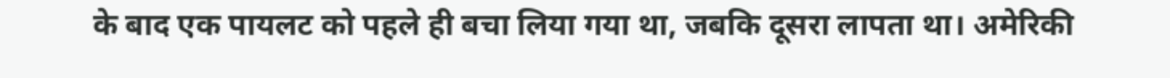के बाद एक पायलट को पहले ही बचा लिया गया था, जबकि दूसरा लापता था। अमेरिकी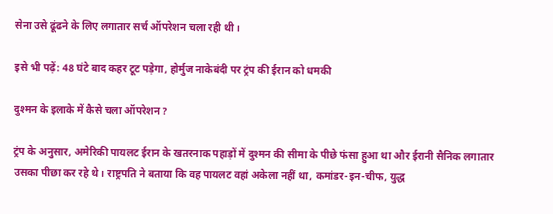सेना उसे ढूंढने के लिए लगातार सर्च ऑपरेशन चला रही थी।

इसे भी पढ़ें: 48 घंटे बाद कहर टूट पड़ेगा, होर्मुज नाकेबंदी पर ट्रंप की ईरान को धमकी

दुश्मन के इलाके में कैसे चला ऑपरेशन?

ट्रंप के अनुसार, अमेरिकी पायलट ईरान के खतरनाक पहाड़ों में दुश्मन की सीमा के पीछे फंसा हुआ था और ईरानी सैनिक लगातार उसका पीछा कर रहे थे। राष्ट्रपति ने बताया कि वह पायलट वहां अकेला नहीं था, कमांडर-इन-चीफ, युद्ध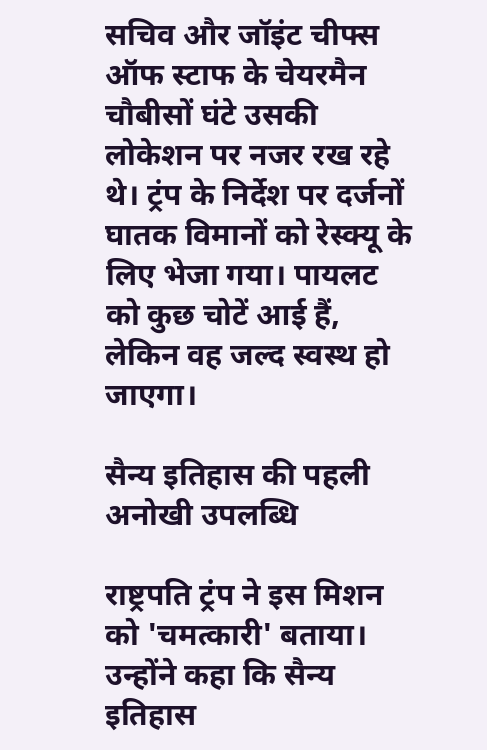सचिव और जॉइंट चीफ्स ऑफ स्टाफ के चेयरमैन चौबीसों घंटे उसकी लोकेशन पर नजर रख रहे थे। ट्रंप के निर्देश पर दर्जनों घातक विमानों को रेस्क्यू के लिए भेजा गया। पायलट को कुछ चोटें आई हैं, लेकिन वह जल्द स्वस्थ हो जाएगा।

सैन्य इतिहास की पहली अनोखी उपलब्धि

राष्ट्रपति ट्रंप ने इस मिशन को 'चमत्कारी' बताया। उन्होंने कहा कि सैन्य इतिहास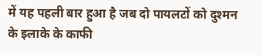में यह पहली बार हुआ है जब दो पायलटों को दुश्मन के इलाके के काफी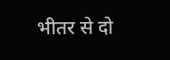भीतर से दो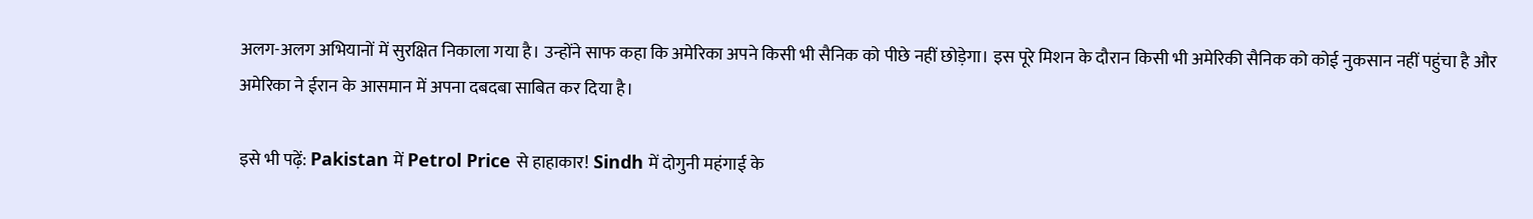अलग-अलग अभियानों में सुरक्षित निकाला गया है। उन्होंने साफ कहा कि अमेरिका अपने किसी भी सैनिक को पीछे नहीं छोड़ेगा। इस पूरे मिशन के दौरान किसी भी अमेरिकी सैनिक को कोई नुकसान नहीं पहुंचा है और अमेरिका ने ईरान के आसमान में अपना दबदबा साबित कर दिया है।

इसे भी पढ़ें: Pakistan में Petrol Price से हाहाकार! Sindh में दोगुनी महंगाई के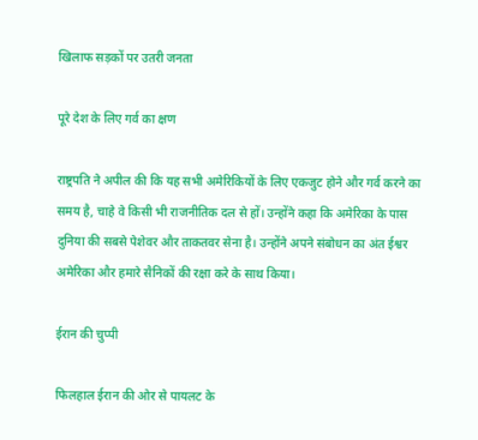खिलाफ सड़कों पर उतरी जनता

पूरे देश के लिए गर्व का क्षण

राष्ट्रपति ने अपील की कि यह सभी अमेरिकियों के लिए एकजुट होने और गर्व करने का समय है, चाहे वे किसी भी राजनीतिक दल से हों। उन्होंने कहा कि अमेरिका के पास दुनिया की सबसे पेशेवर और ताकतवर सेना है। उन्होंने अपने संबोधन का अंत ईश्वर अमेरिका और हमारे सैनिकों की रक्षा करे के साथ किया।

ईरान की चुप्पी

फिलहाल ईरान की ओर से पायलट के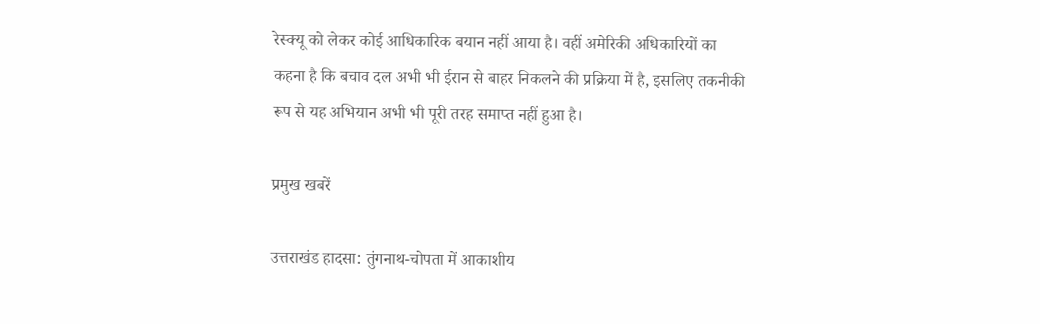रेस्क्यू को लेकर कोई आधिकारिक बयान नहीं आया है। वहीं अमेरिकी अधिकारियों का कहना है कि बचाव दल अभी भी ईरान से बाहर निकलने की प्रक्रिया में है, इसलिए तकनीकी रूप से यह अभियान अभी भी पूरी तरह समाप्त नहीं हुआ है।

प्रमुख खबरें

उत्तराखंड हादसा: तुंगनाथ-चोपता में आकाशीय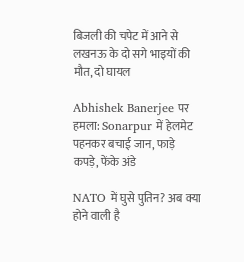बिजली की चपेट में आने से लखनऊ के दो सगे भाइयों की मौत, दो घायल

Abhishek Banerjee पर हमला: Sonarpur में हेलमेट पहनकर बचाई जान, फाड़े कपड़े, फेंके अंडे

NATO में घुसे पुतिन? अब क्या होने वाली है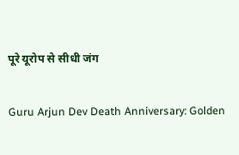पूरे यूरोप से सीधी जंग

Guru Arjun Dev Death Anniversary: Golden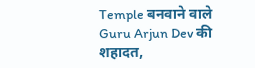Temple बनवाने वाले Guru Arjun Dev की शहादत,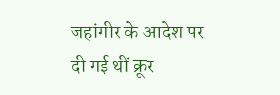जहांगीर के आदेश पर दी गई थीं क्रूर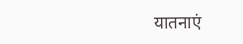यातनाएं